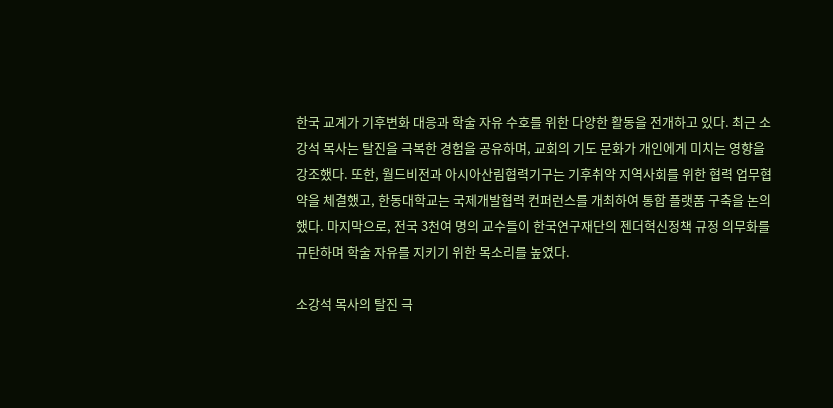한국 교계가 기후변화 대응과 학술 자유 수호를 위한 다양한 활동을 전개하고 있다. 최근 소강석 목사는 탈진을 극복한 경험을 공유하며, 교회의 기도 문화가 개인에게 미치는 영향을 강조했다. 또한, 월드비전과 아시아산림협력기구는 기후취약 지역사회를 위한 협력 업무협약을 체결했고, 한동대학교는 국제개발협력 컨퍼런스를 개최하여 통합 플랫폼 구축을 논의했다. 마지막으로, 전국 3천여 명의 교수들이 한국연구재단의 젠더혁신정책 규정 의무화를 규탄하며 학술 자유를 지키기 위한 목소리를 높였다.

소강석 목사의 탈진 극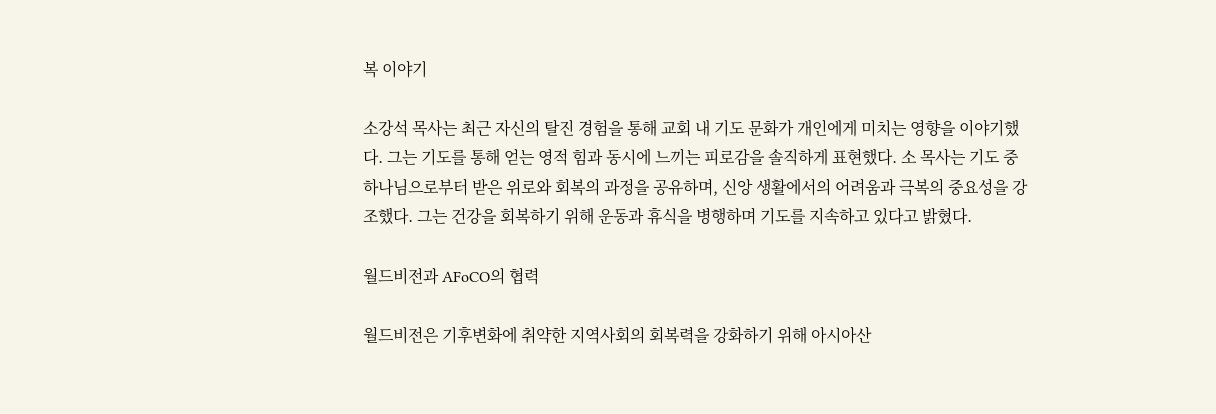복 이야기

소강석 목사는 최근 자신의 탈진 경험을 통해 교회 내 기도 문화가 개인에게 미치는 영향을 이야기했다. 그는 기도를 통해 얻는 영적 힘과 동시에 느끼는 피로감을 솔직하게 표현했다. 소 목사는 기도 중 하나님으로부터 받은 위로와 회복의 과정을 공유하며, 신앙 생활에서의 어려움과 극복의 중요성을 강조했다. 그는 건강을 회복하기 위해 운동과 휴식을 병행하며 기도를 지속하고 있다고 밝혔다.

월드비전과 AFoCO의 협력

월드비전은 기후변화에 취약한 지역사회의 회복력을 강화하기 위해 아시아산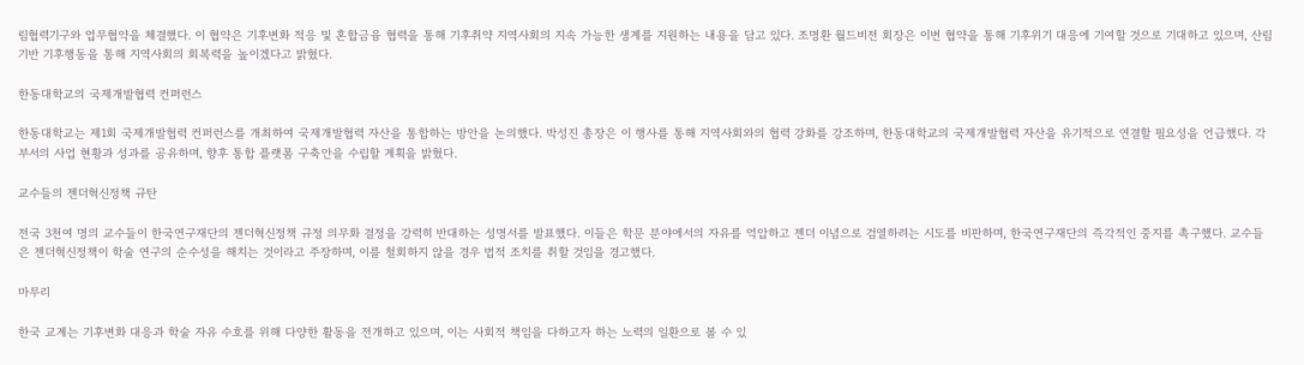림협력기구와 업무협약을 체결했다. 이 협약은 기후변화 적응 및 혼합금융 협력을 통해 기후취약 지역사회의 지속 가능한 생계를 지원하는 내용을 담고 있다. 조명환 월드비전 회장은 이번 협약을 통해 기후위기 대응에 기여할 것으로 기대하고 있으며, 산림 기반 기후행동을 통해 지역사회의 회복력을 높이겠다고 밝혔다.

한동대학교의 국제개발협력 컨퍼런스

한동대학교는 제1회 국제개발협력 컨퍼런스를 개최하여 국제개발협력 자산을 통합하는 방안을 논의했다. 박성진 총장은 이 행사를 통해 지역사회와의 협력 강화를 강조하며, 한동대학교의 국제개발협력 자산을 유기적으로 연결할 필요성을 언급했다. 각 부서의 사업 현황과 성과를 공유하며, 향후 통합 플랫폼 구축안을 수립할 계획을 밝혔다.

교수들의 젠더혁신정책 규탄

전국 3천여 명의 교수들이 한국연구재단의 젠더혁신정책 규정 의무화 결정을 강력히 반대하는 성명서를 발표했다. 이들은 학문 분야에서의 자유를 억압하고 젠더 이념으로 검열하려는 시도를 비판하며, 한국연구재단의 즉각적인 중지를 촉구했다. 교수들은 젠더혁신정책이 학술 연구의 순수성을 해치는 것이라고 주장하며, 이를 철회하지 않을 경우 법적 조치를 취할 것임을 경고했다.

마무리

한국 교계는 기후변화 대응과 학술 자유 수호를 위해 다양한 활동을 전개하고 있으며, 이는 사회적 책임을 다하고자 하는 노력의 일환으로 볼 수 있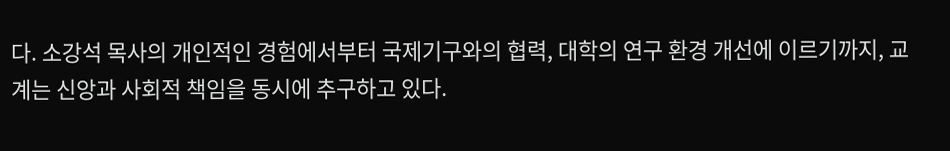다. 소강석 목사의 개인적인 경험에서부터 국제기구와의 협력, 대학의 연구 환경 개선에 이르기까지, 교계는 신앙과 사회적 책임을 동시에 추구하고 있다.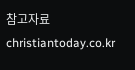참고자료
christiantoday.co.kr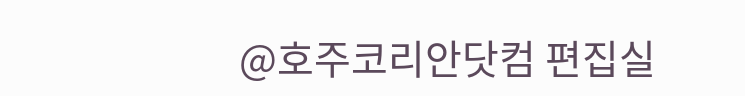@호주코리안닷컴 편집실